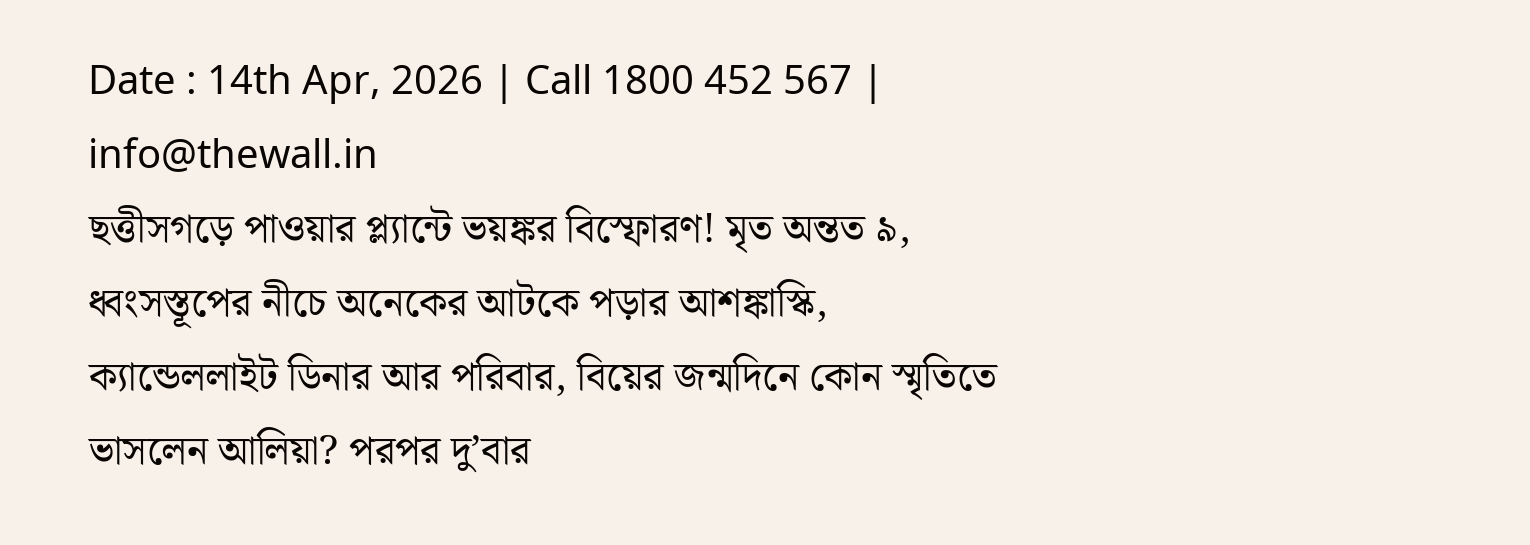Date : 14th Apr, 2026 | Call 1800 452 567 | info@thewall.in
ছত্তীসগড়ে পাওয়ার প্ল্যান্টে ভয়ঙ্কর বিস্ফোরণ! মৃত অন্তত ৯, ধ্বংসস্তূপের নীচে অনেকের আটকে পড়ার আশঙ্কাস্কি, ক্যান্ডেললাইট ডিনার আর পরিবার, বিয়ের জন্মদিনে কোন স্মৃতিতে ভাসলেন আলিয়া? পরপর দু’বার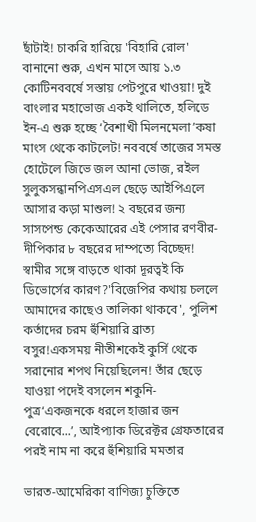ছাঁটাই! চাকরি হারিয়ে 'বিহারি রোল' বানানো শুরু, এখন মাসে আয় ১.৩ কোটিনববর্ষে সস্তায় পেটপুরে খাওয়া! দুই বাংলার মহাভোজ একই থালিতে, হলিডে ইন-এ শুরু হচ্ছে ‘বৈশাখী মিলনমেলা’কষা মাংস থেকে কাটলেট! নববর্ষে তাজের সমস্ত হোটেলে জিভে জল আনা ভোজ, রইল সুলুকসন্ধানপিএসএল ছেড়ে আইপিএলে আসার কড়া মাশুল! ২ বছরের জন্য সাসপেন্ড কেকেআরের এই পেসার রণবীর-দীপিকার ৮ বছরের দাম্পত্যে বিচ্ছেদ! স্বামীর সঙ্গে বাড়তে থাকা দূরত্বই কি ডিভোর্সের কারণ?'বিজেপির কথায় চললে আমাদের কাছেও তালিকা থাকবে', পুলিশ কর্তাদের চরম হুঁশিয়ারি ব্রাত্য বসুর!একসময় নীতীশকেই কুর্সি থেকে সরানোর শপথ নিয়েছিলেন! তাঁর ছেড়ে যাওয়া পদেই বসলেন শকুনি-পুত্র‘একজনকে ধরলে হাজার জন বেরোবে...’, আইপ্যাক ডিরেক্টর গ্রেফতারের পরই নাম না করে হুঁশিয়ারি মমতার

ভারত-আমেরিকা বাণিজ্য চুক্তিতে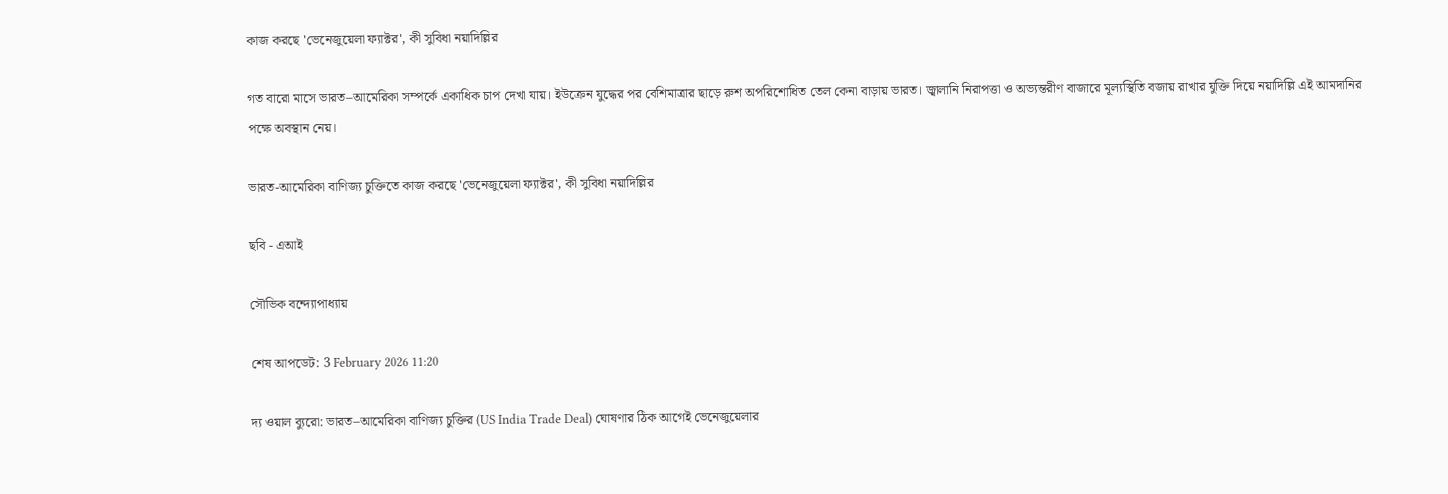কাজ করছে 'ভেনেজুয়েলা ফ্যাক্টর', কী সুবিধা নয়াদিল্লির

গত বারো মাসে ভারত–আমেরিকা সম্পর্কে একাধিক চাপ দেখা যায়। ইউক্রেন যুদ্ধের পর বেশিমাত্রার ছাড়ে রুশ অপরিশোধিত তেল কেনা বাড়ায় ভারত। জ্বালানি নিরাপত্তা ও অভ্যন্তরীণ বাজারে মূল্যস্থিতি বজায় রাখার যুক্তি দিয়ে নয়াদিল্লি এই আমদানির পক্ষে অবস্থান নেয়।

ভারত-আমেরিকা বাণিজ্য চুক্তিতে কাজ করছে 'ভেনেজুয়েলা ফ্যাক্টর', কী সুবিধা নয়াদিল্লির

ছবি - এআই

সৌভিক বন্দ্যোপাধ্যায়

শেষ আপডেট: 3 February 2026 11:20

দ্য ওয়াল ব্যুরো: ভারত–আমেরিকা বাণিজ্য চুক্তির (US India Trade Deal) ঘোষণার ঠিক আগেই ভেনেজুয়েলার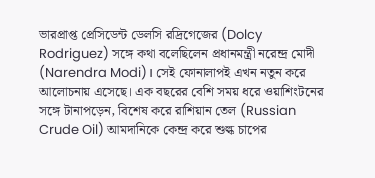ভারপ্রাপ্ত প্রেসিডেন্ট ডেলসি রদ্রিগেজের (Dolcy Rodriguez) সঙ্গে কথা বলেছিলেন প্রধানমন্ত্রী নরেন্দ্র মোদী (Narendra Modi)। সেই ফোনালাপই এখন নতুন করে আলোচনায় এসেছে। এক বছরের বেশি সময় ধরে ওয়াশিংটনের সঙ্গে টানাপড়েন, বিশেষ করে রাশিয়ান তেল (Russian Crude Oil) আমদানিকে কেন্দ্র করে শুল্ক চাপের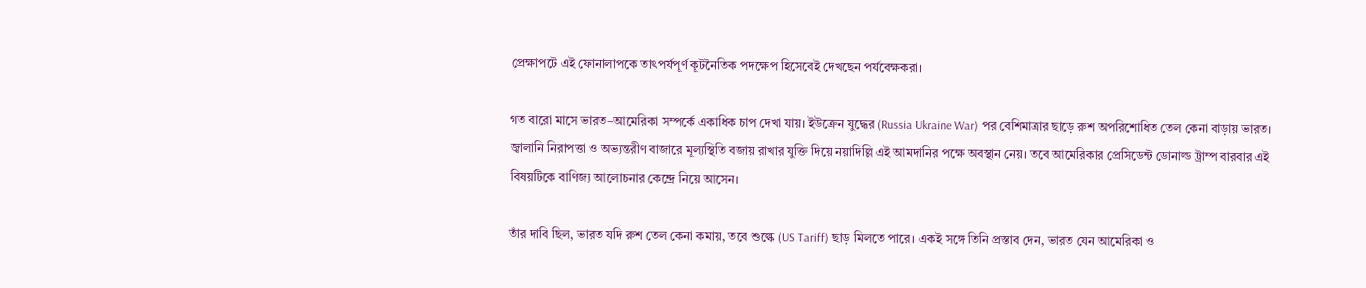প্রেক্ষাপটে এই ফোনালাপকে তাৎপর্যপূর্ণ কূটনৈতিক পদক্ষেপ হিসেবেই দেখছেন পর্যবেক্ষকরা।

গত বারো মাসে ভারত–আমেরিকা সম্পর্কে একাধিক চাপ দেখা যায়। ইউক্রেন যুদ্ধের (Russia Ukraine War) পর বেশিমাত্রার ছাড়ে রুশ অপরিশোধিত তেল কেনা বাড়ায় ভারত। জ্বালানি নিরাপত্তা ও অভ্যন্তরীণ বাজারে মূল্যস্থিতি বজায় রাখার যুক্তি দিয়ে নয়াদিল্লি এই আমদানির পক্ষে অবস্থান নেয়। তবে আমেরিকার প্রেসিডেন্ট ডোনাল্ড ট্রাম্প বারবার এই বিষয়টিকে বাণিজ্য আলোচনার কেন্দ্রে নিয়ে আসেন।

তাঁর দাবি ছিল, ভারত যদি রুশ তেল কেনা কমায়, তবে শুল্কে (US Tariff) ছাড় মিলতে পারে। একই সঙ্গে তিনি প্রস্তাব দেন, ভারত যেন আমেরিকা ও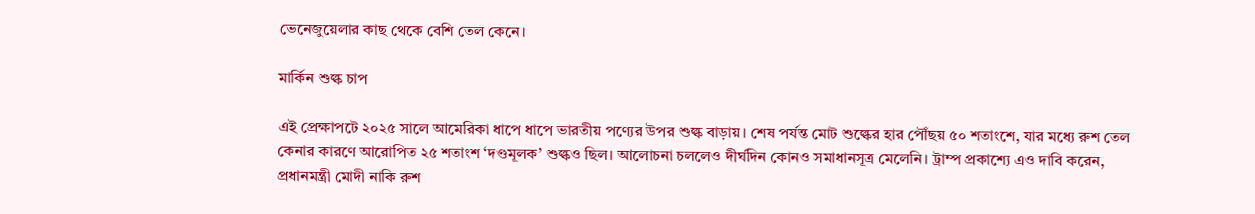ভেনেজুয়েলার কাছ থেকে বেশি তেল কেনে।

মার্কিন শুল্ক চাপ

এই প্রেক্ষাপটে ২০২৫ সালে আমেরিকা ধাপে ধাপে ভারতীয় পণ্যের উপর শুল্ক বাড়ায়। শেষ পর্যন্ত মোট শুল্কের হার পৌঁছয় ৫০ শতাংশে, যার মধ্যে রুশ তেল কেনার কারণে আরোপিত ২৫ শতাংশ ‘দণ্ডমূলক’ শুল্কও ছিল। আলোচনা চললেও দীর্ঘদিন কোনও সমাধানসূত্র মেলেনি। ট্রাম্প প্রকাশ্যে এও দাবি করেন, প্রধানমন্ত্রী মোদী নাকি রুশ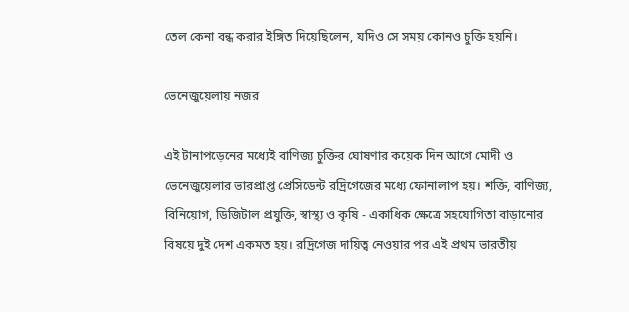তেল কেনা বন্ধ করার ইঙ্গিত দিয়েছিলেন, যদিও সে সময় কোনও চুক্তি হয়নি।

ভেনেজুয়েলায় নজর

এই টানাপড়েনের মধ্যেই বাণিজ্য চুক্তির ঘোষণার কয়েক দিন আগে মোদী ও ভেনেজুয়েলার ভারপ্রাপ্ত প্রেসিডেন্ট রদ্রিগেজের মধ্যে ফোনালাপ হয়। শক্তি, বাণিজ্য, বিনিয়োগ, ডিজিটাল প্রযুক্তি, স্বাস্থ্য ও কৃষি - একাধিক ক্ষেত্রে সহযোগিতা বাড়ানোর বিষয়ে দুই দেশ একমত হয়। রদ্রিগেজ দায়িত্ব নেওয়ার পর এই প্রথম ভারতীয়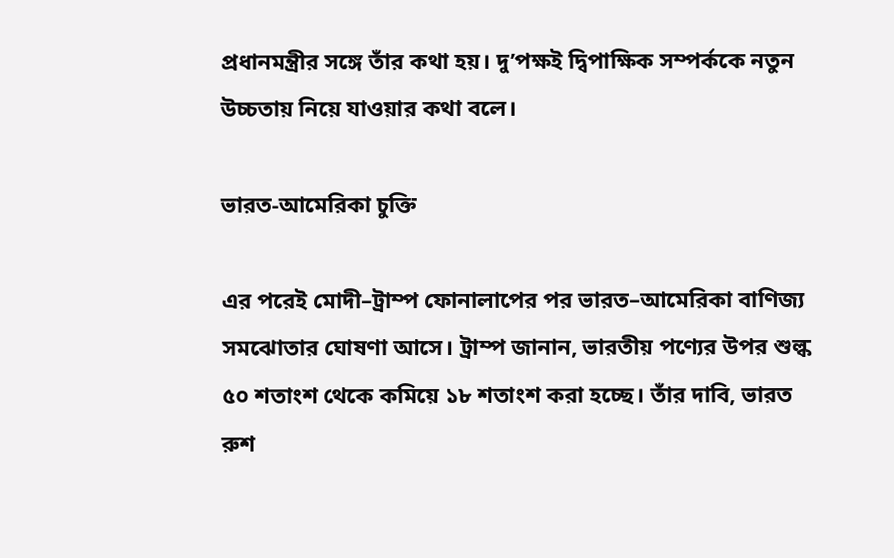প্রধানমন্ত্রীর সঙ্গে তাঁর কথা হয়। দু’পক্ষই দ্বিপাক্ষিক সম্পর্ককে নতুন উচ্চতায় নিয়ে যাওয়ার কথা বলে।

ভারত-আমেরিকা চুক্তি

এর পরেই মোদী–ট্রাম্প ফোনালাপের পর ভারত–আমেরিকা বাণিজ্য সমঝোতার ঘোষণা আসে। ট্রাম্প জানান, ভারতীয় পণ্যের উপর শুল্ক ৫০ শতাংশ থেকে কমিয়ে ১৮ শতাংশ করা হচ্ছে। তাঁর দাবি, ভারত রুশ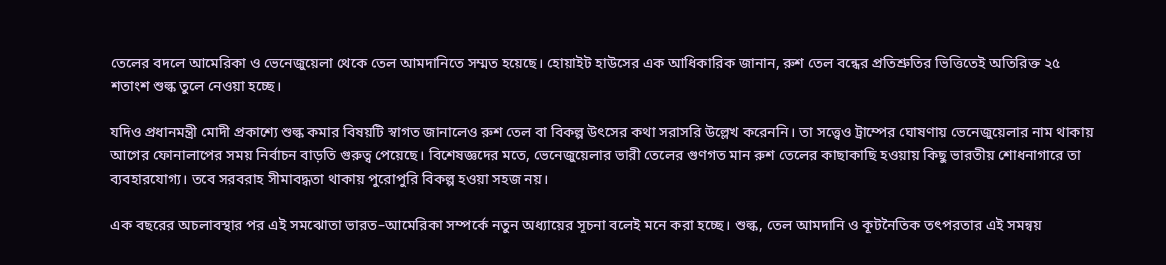তেলের বদলে আমেরিকা ও ভেনেজুয়েলা থেকে তেল আমদানিতে সম্মত হয়েছে। হোয়াইট হাউসের এক আধিকারিক জানান, রুশ তেল বন্ধের প্রতিশ্রুতির ভিত্তিতেই অতিরিক্ত ২৫ শতাংশ শুল্ক তুলে নেওয়া হচ্ছে।

যদিও প্রধানমন্ত্রী মোদী প্রকাশ্যে শুল্ক কমার বিষয়টি স্বাগত জানালেও রুশ তেল বা বিকল্প উৎসের কথা সরাসরি উল্লেখ করেননি। তা সত্ত্বেও ট্রাম্পের ঘোষণায় ভেনেজুয়েলার নাম থাকায় আগের ফোনালাপের সময় নির্বাচন বাড়তি গুরুত্ব পেয়েছে। বিশেষজ্ঞদের মতে, ভেনেজুয়েলার ভারী তেলের গুণগত মান রুশ তেলের কাছাকাছি হওয়ায় কিছু ভারতীয় শোধনাগারে তা ব্যবহারযোগ্য। তবে সরবরাহ সীমাবদ্ধতা থাকায় পুরোপুরি বিকল্প হওয়া সহজ নয়।

এক বছরের অচলাবস্থার পর এই সমঝোতা ভারত–আমেরিকা সম্পর্কে নতুন অধ্যায়ের সূচনা বলেই মনে করা হচ্ছে। শুল্ক, তেল আমদানি ও কূটনৈতিক তৎপরতার এই সমন্বয়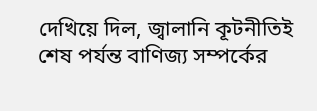দেখিয়ে দিল, জ্বালানি কূটনীতিই শেষ পর্যন্ত বাণিজ্য সম্পর্কের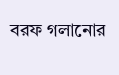বরফ গলানোর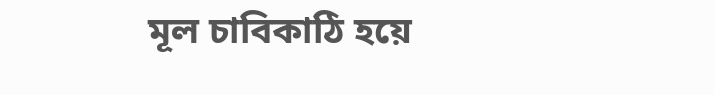মূল চাবিকাঠি হয়ে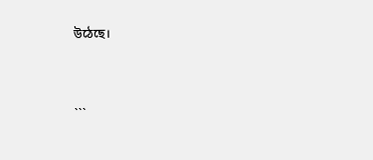উঠেছে।


```